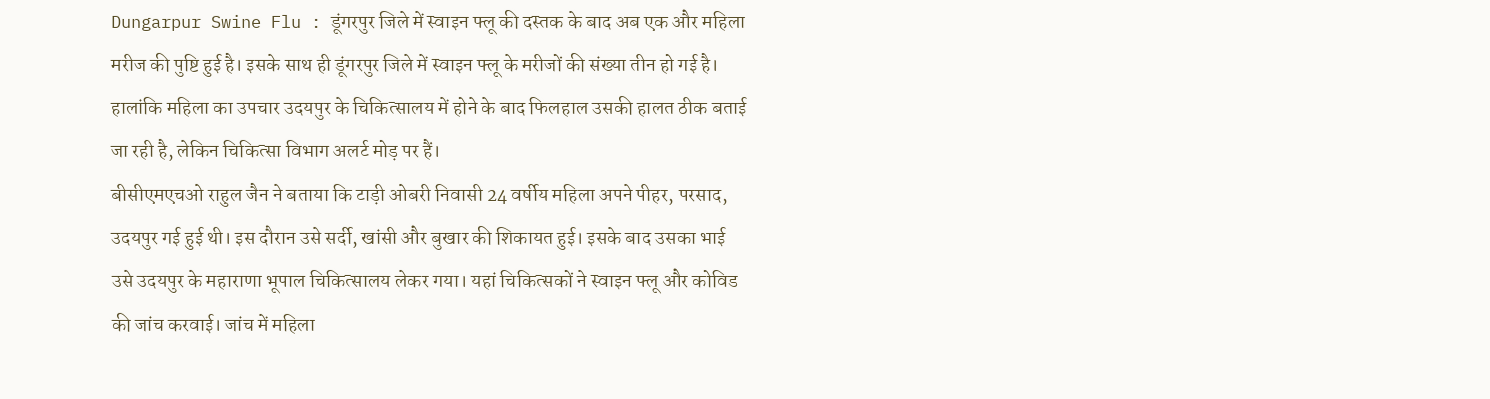Dungarpur Swine Flu : डूंगरपुर जिले में स्वाइन फ्लू की दस्तक के बाद अब एक और महिला मरीज की पुष्टि हुई है। इसके साथ ही डूंगरपुर जिले में स्वाइन फ्लू के मरीजों की संख्या तीन हो गई है। हालांकि महिला का उपचार उदयपुर के चिकित्सालय में होने के बाद फिलहाल उसकी हालत ठीक बताई जा रही है, लेकिन चिकित्सा विभाग अलर्ट मोड़ पर हैं।
बीसीएमएचओ राहुल जैन ने बताया कि टाड़ी ओबरी निवासी 24 वर्षीय महिला अपने पीहर, परसाद, उदयपुर गई हुई थी। इस दौरान उसे सर्दी, खांसी और बुखार की शिकायत हुई। इसके बाद उसका भाई उसे उदयपुर के महाराणा भूपाल चिकित्सालय लेकर गया। यहां चिकित्सकों ने स्वाइन फ्लू और कोविड की जांच करवाई। जांच में महिला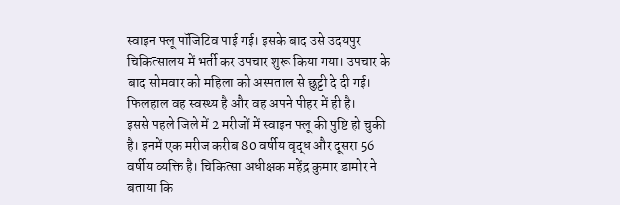स्वाइन फ्लू पॉजिटिव पाई गई। इसके बाद उसे उदयपुर चिकित्सालय में भर्ती कर उपचार शुरू किया गया। उपचार के बाद सोमवार को महिला को अस्पताल से छुट्टी दे दी गई। फिलहाल वह स्वस्थ्य है और वह अपने पीहर में ही है।
इससे पहले जिले में 2 मरीजों में स्वाइन फ्लू की पुष्टि हो चुकी है। इनमें एक मरीज करीब 80 वर्षीय वृद्ध और दूसरा 56 वर्षीय व्यक्ति है। चिकित्सा अधीक्षक महेंद्र कुमार डामोर ने बताया कि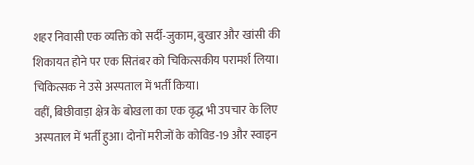शहर निवासी एक व्यक्ति को सर्दी-जुकाम, बुखार और खांसी की शिकायत होने पर एक सितंबर को चिकित्सकीय परामर्श लिया। चिकित्सक ने उसे अस्पताल में भर्ती किया।
वहीं, बिछीवाड़ा क्षेत्र के बोखला का एक वृद्ध भी उपचार के लिए अस्पताल में भर्ती हुआ। दोनों मरीजों के कोविड-19 और स्वाइन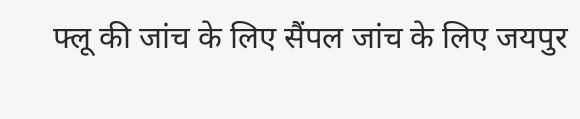फ्लू की जांच के लिए सैंपल जांच के लिए जयपुर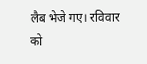लैब भेजे गए। रविवार को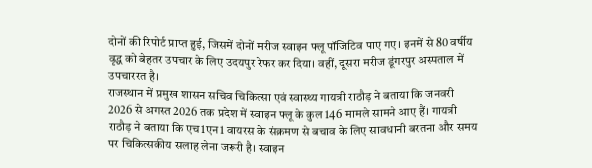दोनों की रिपोर्ट प्राप्त हुई, जिसमें दोनों मरीज स्वाइन फ्लू पॉजिटिव पाए गए। इनमें से 80 वर्षीय वृद्ध को बेहतर उपचार के लिए उदयपुर रेफर कर दिया। वहीं, दूसरा मरीज डूंगरपुर अस्पताल में उपचाररत है।
राजस्थान में प्रमुख शासन सचिव चिकित्सा एवं स्वास्थ्य गायत्री राठौड़ ने बताया कि जनवरी 2026 से अगस्त 2026 तक प्रदेश में स्वाइन फ्लू के कुल 146 मामले सामने आए हैं। गायत्री राठौड़ ने बताया कि एच1एन1 वायरस के संक्रमण से बचाव के लिए सावधानी बरतना और समय पर चिकित्सकीय सलाह लेना जरूरी है। स्वाइन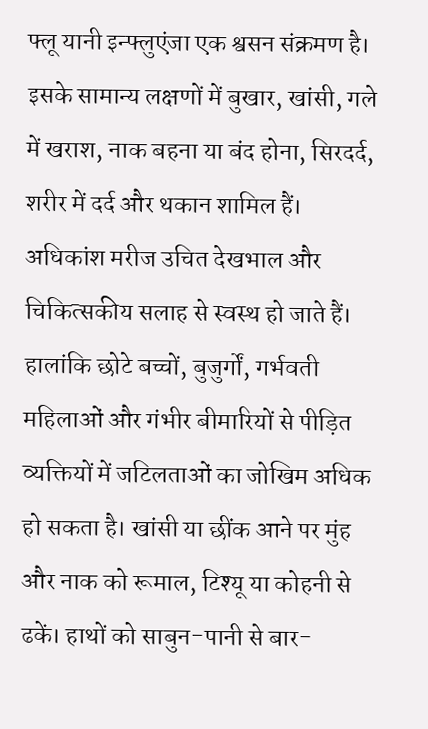फ्लू यानी इन्फ्लुएंजा एक श्वसन संक्रमण है। इसके सामान्य लक्षणों में बुखार, खांसी, गले में खराश, नाक बहना या बंद होना, सिरदर्द, शरीर में दर्द और थकान शामिल हैं।
अधिकांश मरीज उचित देखभाल और चिकित्सकीय सलाह से स्वस्थ हो जाते हैं। हालांकि छोटे बच्चों, बुजुर्गों, गर्भवती महिलाओं और गंभीर बीमारियों से पीड़ित व्यक्तियों में जटिलताओं का जोखिम अधिक हो सकता है। खांसी या छींक आने पर मुंह और नाक को रूमाल, टिश्यू या कोहनी से ढकें। हाथों को साबुन-पानी से बार-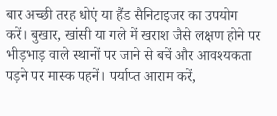बार अच्छी तरह धोएं या हैंड सैनिटाइजर का उपयोग करें। बुखार, खांसी या गले में खराश जैसे लक्षण होने पर भीड़भाड़ वाले स्थानों पर जाने से बचें और आवश्यकता पड़ने पर मास्क पहनें। पर्याप्त आराम करें,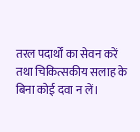तरल पदार्थों का सेवन करें तथा चिकित्सकीय सलाह के बिना कोई दवा न लें।